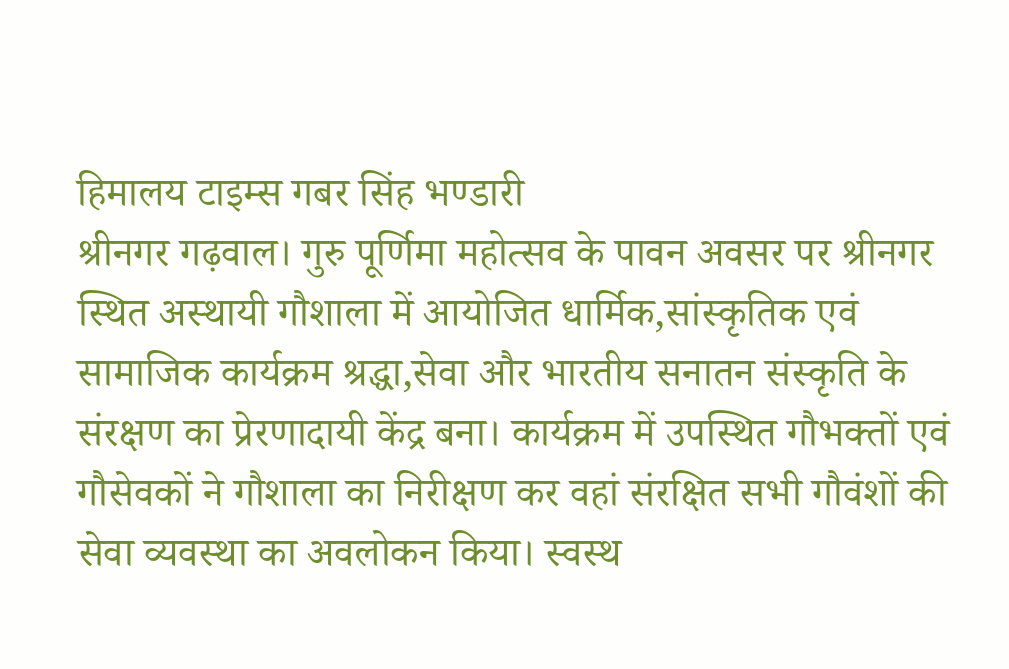हिमालय टाइम्स गबर सिंह भण्डारी
श्रीनगर गढ़वाल। गुरु पूर्णिमा महोत्सव के पावन अवसर पर श्रीनगर स्थित अस्थायी गौशाला में आयोजित धार्मिक,सांस्कृतिक एवं सामाजिक कार्यक्रम श्रद्धा,सेवा और भारतीय सनातन संस्कृति के संरक्षण का प्रेरणादायी केंद्र बना। कार्यक्रम में उपस्थित गौभक्तों एवं गौसेवकों ने गौशाला का निरीक्षण कर वहां संरक्षित सभी गौवंशों की सेवा व्यवस्था का अवलोकन किया। स्वस्थ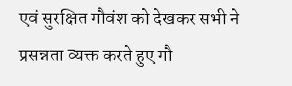एवं सुरक्षित गौवंश को देखकर सभी ने प्रसन्नता व्यक्त करते हुए गौ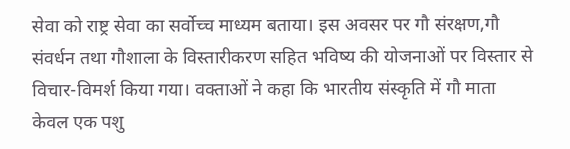सेवा को राष्ट्र सेवा का सर्वोच्च माध्यम बताया। इस अवसर पर गौ संरक्षण,गौ संवर्धन तथा गौशाला के विस्तारीकरण सहित भविष्य की योजनाओं पर विस्तार से विचार-विमर्श किया गया। वक्ताओं ने कहा कि भारतीय संस्कृति में गौ माता केवल एक पशु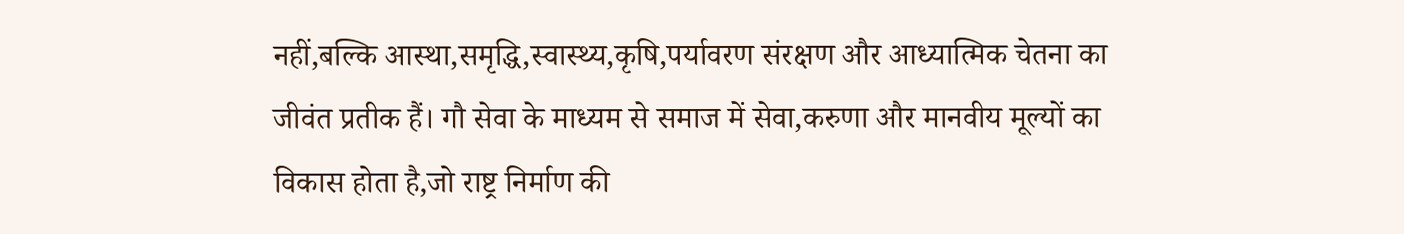नहीं,बल्कि आस्था,समृद्धि,स्वास्थ्य,कृषि,पर्यावरण संरक्षण और आध्यात्मिक चेतना का जीवंत प्रतीक हैं। गौ सेवा के माध्यम से समाज में सेवा,करुणा और मानवीय मूल्यों का विकास होता है,जो राष्ट्र निर्माण की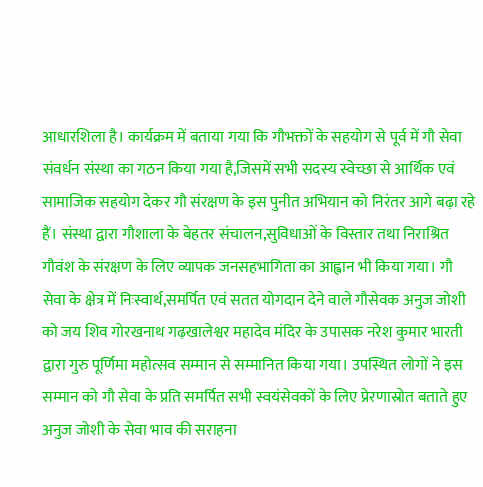आधारशिला है। कार्यक्रम में बताया गया कि गौभक्तों के सहयोग से पूर्व में गौ सेवा संवर्धन संस्था का गठन किया गया है,जिसमें सभी सदस्य स्वेच्छा से आर्थिक एवं सामाजिक सहयोग देकर गौ संरक्षण के इस पुनीत अभियान को निरंतर आगे बढ़ा रहे हैं। संस्था द्वारा गौशाला के बेहतर संचालन,सुविधाओं के विस्तार तथा निराश्रित गौवंश के संरक्षण के लिए व्यापक जनसहभागिता का आह्वान भी किया गया। गौ सेवा के क्षेत्र में निःस्वार्थ,समर्पित एवं सतत योगदान देने वाले गौसेवक अनुज जोशी को जय शिव गोरखनाथ गढ़खालेश्वर महादेव मंदिर के उपासक नरेश कुमार भारती द्वारा गुरु पूर्णिमा महोत्सव सम्मान से सम्मानित किया गया। उपस्थित लोगों ने इस सम्मान को गौ सेवा के प्रति समर्पित सभी स्वयंसेवकों के लिए प्रेरणास्रोत बताते हुए अनुज जोशी के सेवा भाव की सराहना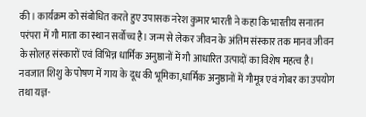की। कार्यक्रम को संबोधित करते हुए उपासक नरेश कुमार भारती ने कहा कि भारतीय सनातन परंपरा में गौ माता का स्थान सर्वोच्च है। जन्म से लेकर जीवन के अंतिम संस्कार तक मानव जीवन के सोलह संस्कारों एवं विभिन्न धार्मिक अनुष्ठानों में गौ आधारित उत्पादों का विशेष महत्व है। नवजात शिशु के पोषण में गाय के दूध की भूमिका,धार्मिक अनुष्ठानों में गौमूत्र एवं गोबर का उपयोग तथा यज्ञ-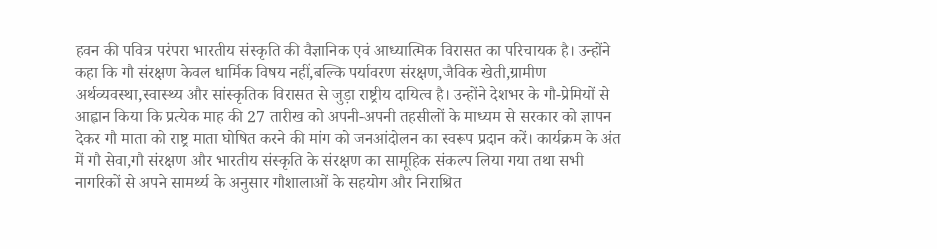हवन की पवित्र परंपरा भारतीय संस्कृति की वैज्ञानिक एवं आध्यात्मिक विरासत का परिचायक है। उन्होंने कहा कि गौ संरक्षण केवल धार्मिक विषय नहीं,बल्कि पर्यावरण संरक्षण,जैविक खेती,ग्रामीण अर्थव्यवस्था,स्वास्थ्य और सांस्कृतिक विरासत से जुड़ा राष्ट्रीय दायित्व है। उन्होंने देशभर के गौ-प्रेमियों से आह्वान किया कि प्रत्येक माह की 27 तारीख को अपनी-अपनी तहसीलों के माध्यम से सरकार को ज्ञापन देकर गौ माता को राष्ट्र माता घोषित करने की मांग को जनआंदोलन का स्वरूप प्रदान करें। कार्यक्रम के अंत में गौ सेवा,गौ संरक्षण और भारतीय संस्कृति के संरक्षण का सामूहिक संकल्प लिया गया तथा सभी नागरिकों से अपने सामर्थ्य के अनुसार गौशालाओं के सहयोग और निराश्रित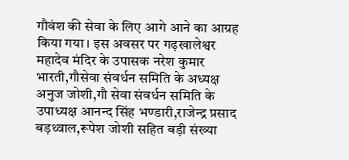गौवंश की सेवा के लिए आगे आने का आग्रह किया गया। इस अवसर पर गढ़खालेश्वर महादेव मंदिर के उपासक नरेश कुमार भारती,गौसेवा संवर्धन समिति के अध्यक्ष अनुज जोशी,गौ सेवा संवर्धन समिति के उपाध्यक्ष आनन्द सिंह भण्डारी,राजेन्द्र प्रसाद बड़थ्वाल,रूपेश जोशी सहित बड़ी संख्या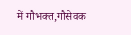में गौभक्त,गौसेवक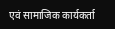एवं सामाजिक कार्यकर्ता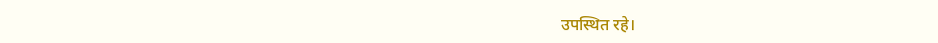उपस्थित रहे।